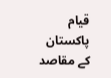قیام پاکستان کے مقاصد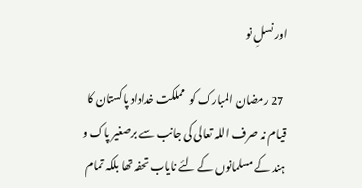اور نسلِ نو

 27 رمضان المبارک کو  مملکت خداداد پاکستان کا قیام نہ صرف اللہ تعالی کی جانب سے برصغیر پاک و ہند کے مسلمانوں کے لئے نایاب تحفہ تھا بلکہ تمام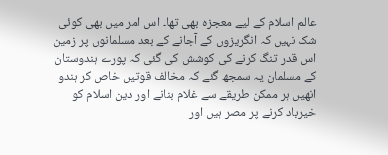عالم اسلام کے لیے معجزہ بھی تھا۔ اس امر میں بھی کوئی شک نہیں کہ انگریزوں کے آجانے کے بعد مسلمانوں پر زمین اس قدر تنگ کرنے کی کوشش کی گئی کہ پورے ہندوستان کے مسلمان یہ سمجھ گئے کہ مخالف قوتیں خاص کر ہندو انھیں ہر ممکن طریقے سے غلام بنانے اور دین اسلام کو خیرباد کرنے پر مصر ہیں اور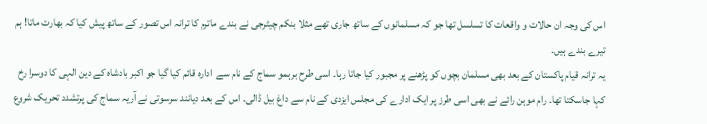اس کی وجہ ان حالات و واقعات کا تسلسل تھا جو کہ مسلمانوں کے ساتھ جاری تھے مثلا بنکم چیٹرجی نے بندے ماترم کا ترانہ اس تصور کے ساتھ پیش کیا کہ بھارت ماتا! ہم تیرے بندے ہیں۔
یہ ترانہ قیام پاکستان کے بعد بھی مسلمان بچوں کو پڑھنے پر مجبور کیا جاتا رہا۔ اسی طرح برہمو سماج کے نام سے  ادارہ قائم کیا گیا جو اکبر بادشاہ کے دین الہی کا دوسرا رخ کہا جاسکتا تھا۔ رام موہن رائے نے بھی اسی طرز پر ایک ادارے کی مجلس ایزدی کے نام سے داغ بیل ڈالی۔ اس کے بعد دیانند سرسوتی نے آریہ سماج کی پرتشدد تحریک شروع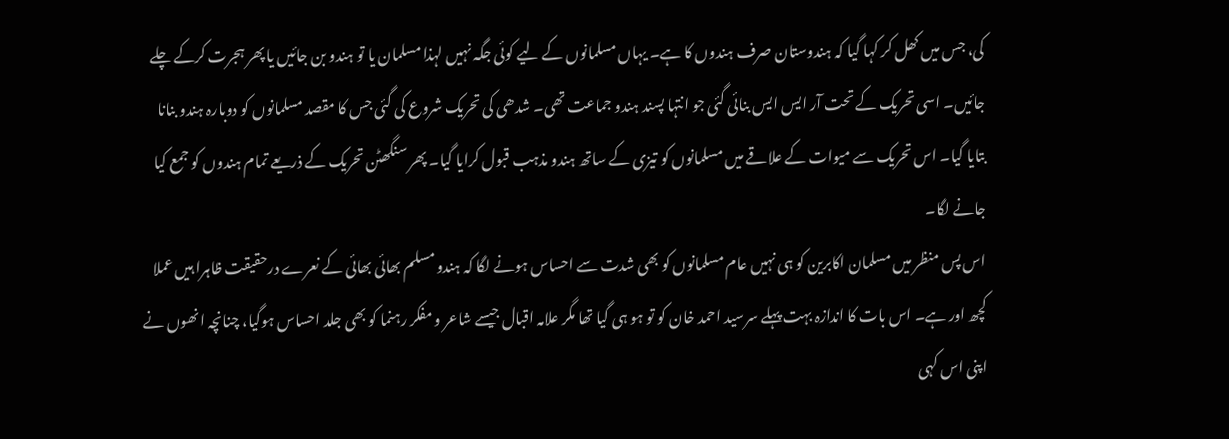کی، جس میں کھل کر کہا گیا کہ ہندوستان صرف ہندوں کا ہے۔ یہاں مسلمانوں کے لیے کوئی جگہ نہیں لہذا مسلمان یا تو ہندو بن جائیں یا پھر ہجرت کرکے چلے جائیں۔ اسی تحریک کے تحت آر ایس ایس بنائی گئی جو انتہا پسند ہندو جماعت تھی۔ شدھی کی تحریک شروع کی گئی جس کا مقصد مسلمانوں کو دوبارہ ہندو بنانا بتایا گیا۔ اس تحریک سے میوات کے علاقے میں مسلمانوں کو تیزی کے ساتھ ہندو مذہب قبول کرایا گیا۔ پھر سنگھٹن تحریک کے ذریعے تمام ہندوں کو جمع کیا جانے لگا۔
اس پس منظر میں مسلمان اکابرین کو ہی نہیں عام مسلمانوں کو بھی شدت سے احساس ہونے لگا کہ ہندو مسلم بھائی بھائی کے نعرے درحقیقت ظاہرا ہیں عملا کچھ اور ہے۔ اس بات کا اندازہ بہت پہلے سرسید احمد خان کو تو ہو ہی گیا تھا مگر علامہ اقبال جیسے شاعر و مفکر رہنما کو بھی جلد احساس ہوگیا، چنانچہ انھوں نے اپنی اس کہی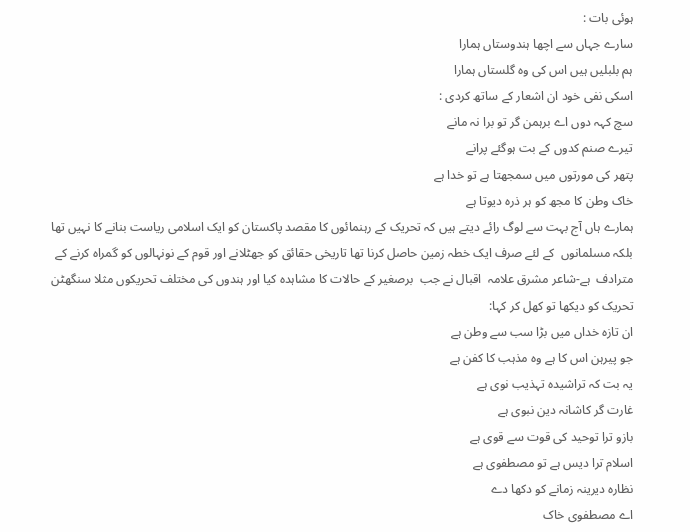ہوئی بات :
سارے جہاں سے اچھا ہندوستاں ہمارا
ہم بلبلیں ہیں اس کی وہ گلستاں ہمارا
اسکی نفی خود ان اشعار کے ساتھ کردی :
سچ کہہ دوں اے برہمن گر تو برا نہ مانے
تیرے صنم کدوں کے بت ہوگئے پرانے
پتھر کی مورتوں میں سمجھتا ہے تو خدا ہے
خاک وطن کا مجھ کو ہر ذرہ دیوتا ہے
ہمارے ہاں آج بہت سے لوگ رائے دیتے ہیں کہ تحریک کے رہنمائوں کا مقصد پاکستان کو ایک اسلامی ریاست بنانے کا نہیں تھا بلکہ مسلمانوں  کے لئے صرف ایک خطہ زمین حاصل کرنا تھا تاریخی حقائق کو جھٹلانے اور قوم کے نونہالوں کو گمراہ کرنے کے مترادف  ہے-شاعر مشرق علامہ  اقبال نے جب  برصغیر کے حالات کا مشاہدہ کیا اور ہندوں کی مختلف تحریکوں مثلا سنگھٹن تحریک کو دیکھا تو کھل کر کہا:
ان تازہ خداں میں بڑا سب سے وطن ہے
جو پیرہن اس کا ہے وہ مذہب کا کفن ہے
یہ بت کہ تراشیدہ تہذیب نوی ہے
غارت گر کاشانہ دین نبوی ہے
بازو ترا توحید کی قوت سے قوی ہے
اسلام ترا دیس ہے تو مصطفوی ہے
نظارہ دیرینہ زمانے کو دکھا دے
اے مصطفوی خاک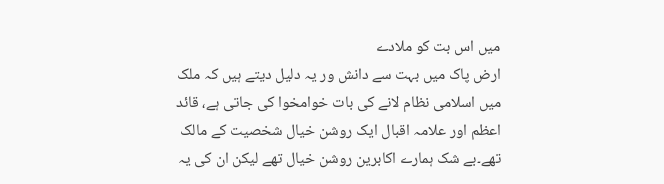میں اس بت کو ملادے
ارض پاک میں بہت سے دانش ور یہ دلیل دیتے ہیں کہ ملک میں اسلامی نظام لانے کی بات خوامخوا کی جاتی ہے، قائد اعظم اور علامہ اقبال ایک روشن خیال شخصیت کے مالک تھے۔بے شک ہمارے اکابرین روشن خیال تھے لیکن ان کی یہ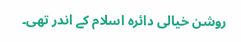روشن خیالی دائرہ اسلام کے اندر تھی۔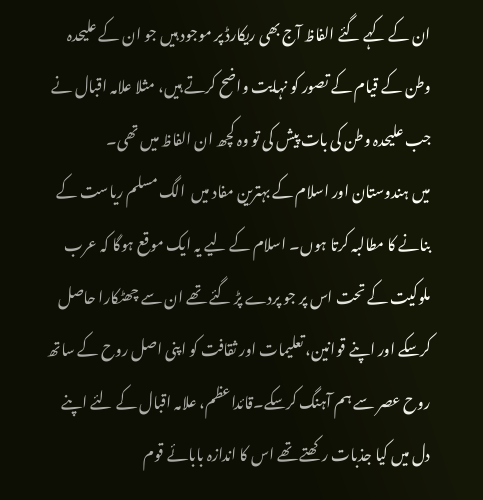ان کے کہے گئے الفاظ آج بھی ریکارڈ پر موجود ہیں جو ان کے علیحدہ وطن کے قیام کے تصور کو نہایت واضح کرتے ہیں، مثلا علامہ اقبال نے جب علیحدہ وطن کی بات پیش کی تو وہ کچھ ان الفاظ میں تھی۔
میں ہندوستان اور اسلام کے بہترین مفاد میں  الگ مسلم ریاست کے بنانے کا مطالبہ کرتا ہوں۔ اسلام کے لیے یہ ایک موقع ہوگا کہ عرب ملوکیت کے تحت اس پر جو پردے پڑ گئے تھے ان سے چھٹکارا حاصل کرسکے اور اپنے قوانین، تعلیمات اور ثقافت کو اپنی اصل روح کے ساتھ روح عصر سے ہم آہنگ کرسکے۔قائداعظم، علامہ اقبال کے لئے اپنے دل میں کیا جذبات رکھتے تھے اس کا اندازہ بابائے قوم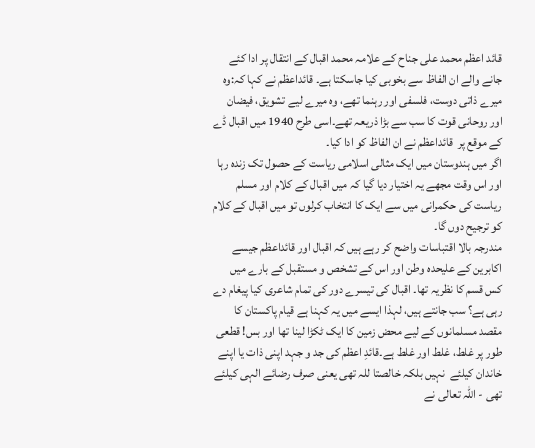قائد اعظم محمد علی جناح کے علامہ محمد اقبال کے انتقال پر ادا کئے جانے والے ان الفاظ سے بخوبی کیا جاسکتا ہے۔ قائداعظم نے کہا کہ:وہ میرے ذاتی دوست، فلسفی اور رہنما تھے، وہ میرے لیے تشویق، فیضان اور روحانی قوت کا سب سے بڑا ذریعہ تھے۔اسی طرح 1940 میں اقبال ڈے کے موقع پر  قائداعظم نے ان الفاظ کو ادا کیا۔
اگر میں ہندوستان میں ایک مثالی اسلامی ریاست کے حصول تک زندہ رہا اور اس وقت مجھے یہ اختیار دیا گیا کہ میں اقبال کے کلام اور مسلم ریاست کی حکمرانی میں سے ایک کا انتخاب کرلوں تو میں اقبال کے کلام کو ترجیح دوں گا۔
مندرجہ بالا اقتباسات واضح کر رہے ہیں کہ اقبال اور قائداعظم جیسے اکابرین کے علیحدہ وطن اور اس کے تشخص و مستقبل کے بارے میں کس قسم کا نظریہ تھا۔ اقبال کی تیسرے دور کی تمام شاعری کیا پیغام دے رہی ہے؟ سب جانتے ہیں، لہذا ایسے میں یہ کہنا ہے قیام پاکستان کا مقصد مسلمانوں کے لیے محض زمین کا ایک ٹکڑا لینا تھا اور بس! قطعی طور پر غلط، غلط اور غلط ہے۔قائدِ اعظم کی جد و جہد اپنی ذات یا اپنے خاندان کیلئے  نہیں بلکہ خالصتا للہ تھی یعنی صرف رضائے الہی کیلئے تھی - اللہ تعالی نے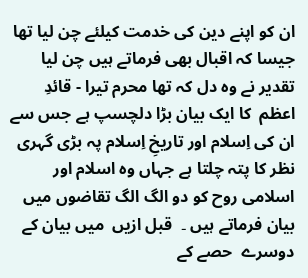ان کو اپنے دین کی خدمت کیلئے چن لیا تھا جیسا کہ اقبال بھی فرماتے ہیں چن لیا تقدیر نے وہ دل کہ تھا محرم تیرا - قائدِ اعظم  کا ایک بیان بڑا دلچسپ ہے جس سے ان کی اِسلام اور تاریخِ اِسلام پہ بڑی گہری نظر کا پتہ چلتا ہے جہاں وہ اسلام اور اسلامی روح کو دو الگ الگ تقاضوں میں بیان فرماتے ہیں ۔  قبل ازیں  میں بیان کے دوسرے  حصے کے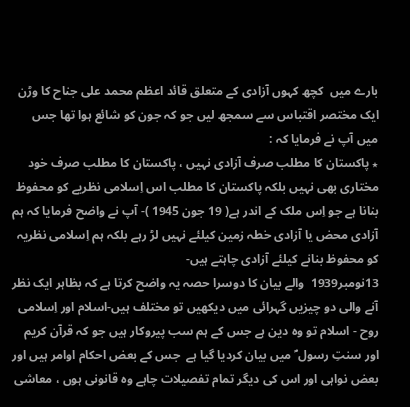بارے میں  کچھ کہوں آزادی کے متعلق قائد اعظم محمد علی جناح کا وڑن ایک مختصر اقتباس سے سمجھ لیں جو کہ جون کو شائع ہوا تھا جس میں آپ نے فرمایا کہ :
٭ پاکستان کا مطلب صرف آزادی نہیں ، پاکستان کا مطلب صرف خود مختاری بھی نہیں بلکہ پاکستان کا مطلب اس اِسلامی نظریے کو محفوظ بنانا ہے جو اِس ملک کے اندر ہے( 19 جون 1945 )- آپ نے واضح فرمایا کہ ہم آزادی محض یا آزادی خطہ زمین کیلئے نہیں لڑ رہے بلکہ ہم اِسلامی نظریہ کو محفوظ بنانے کیلئے آزادی چاہتے ہیں-
13نومبر1939  والے بیان کا دوسرا حصہ یہ واضح کرتا ہے کہ بظاہر ایک نظر آنے والی دو چیزیں گہرائی میں دیکھیں تو مختلف ہیں-اسلام اور اِسلامی روح - اسلام تو وہ دین ہے جس کے ہم سب پیروکار ہیں جو کہ قرآن کریم اور سنتِ رسول ؐ میں بیان کردیا گیا ہے  جس کے بعض احکام اوامر ہیں اور بعض نواہی اور اس کی دیگر تمام تفصیلات چاہے وہ قانونی ہوں ، معاشی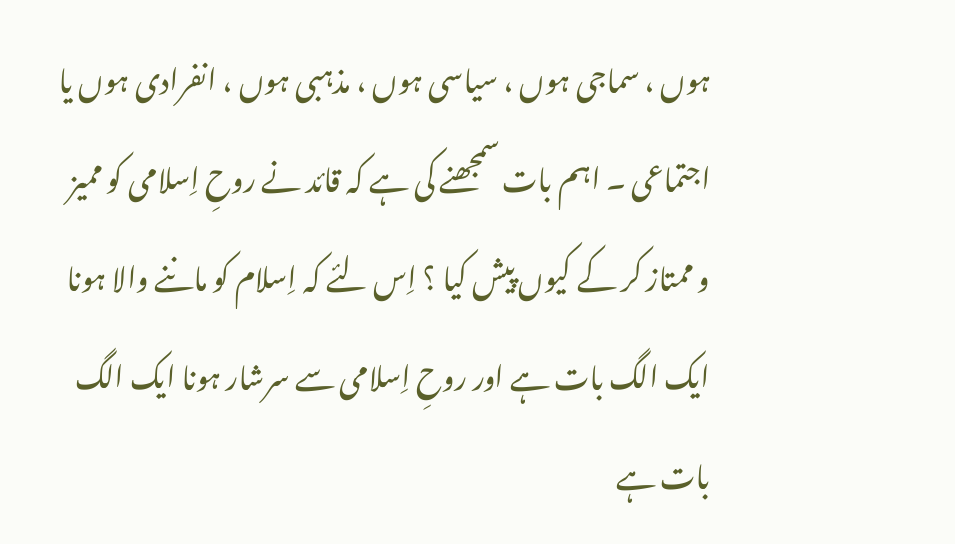ہوں ، سماجی ہوں ، سیاسی ہوں ، مذہبی ہوں ، انفرادی ہوں یا اجتماعی ۔ اہم بات سمجھنے کی ہے کہ قائد نے روحِ اِسلامی کو ممیز و ممتاز کر کے کیوں پیش کیا ؟ اِس لئے کہ اِسلام کو ماننے والا ہونا ایک الگ بات ہے اور روحِ اِسلامی سے سرشار ہونا ایک الگ بات ہے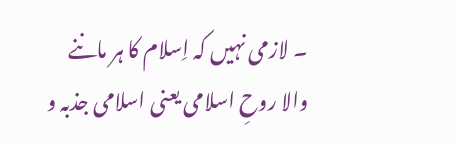۔ لازمی نہیں کہ اِسلام کا ہر ماننے والا روحِ اسلامی یعنی اسلامی جذبہ و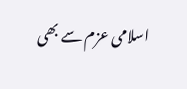اسلامی عزم سے بھی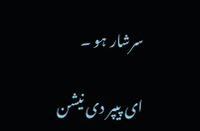سرشار ہو ۔

ای پیپر دی نیشن